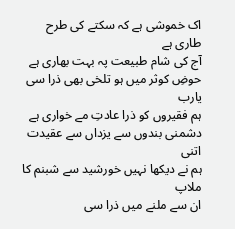اک خموشی ہے کہ سکتے کی طرح طاری ہے
آج کی شام طبیعت پہ بہت بھاری ہے
حوضِ کوثر میں ہو تلخی بھی ذرا سی یارب
ہم فقیروں کو ذرا عادتِ مے خواری ہے
دشمنی بندوں سے یزداں سے عقیدت اتنی
ہم نے دیکھا نہیں خورشید سے شبنم کا ملاپ
ان سے ملنے میں ذرا سی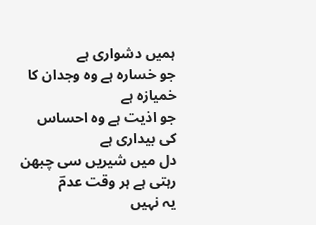ہمیں دشواری ہے
جو خسارہ ہے وہ وجدان کا خمیازہ ہے
جو اذیت ہے وہ احساس کی بیداری ہے
دل میں شیریں سی چبھن رہتی ہے ہر وقت عدمؔ
یہ نہیں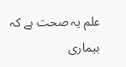علم یہ صحت ہے کہ بیماری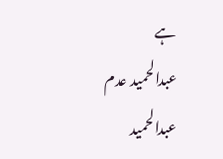ہے
عبدالحمید عدم
عبدالحمید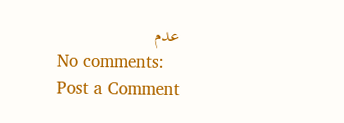عدم
No comments:
Post a Comment